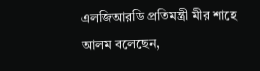এলজিআরডি প্রতিমন্ত্রী মীর শাহে আলম বলেছেন,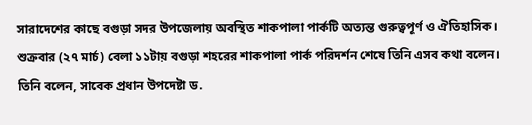সারাদেশের কাছে বগুড়া সদর উপজেলায় অবস্থিত শাকপালা পার্কটি অত্যন্ত গুরুত্বপূর্ণ ও ঐতিহাসিক।
শুক্রবার (২৭ মার্চ) বেলা ১১টায় বগুড়া শহরের শাকপালা পার্ক পরিদর্শন শেষে তিনি এসব কথা বলেন।
তিনি বলেন, সাবেক প্রধান উপদেষ্টা ড.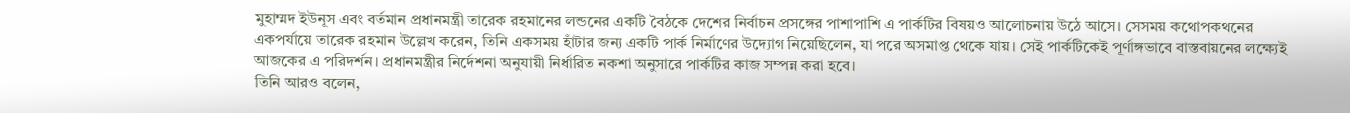মুহাম্মদ ইউনূস এবং বর্তমান প্রধানমন্ত্রী তারেক রহমানের লন্ডনের একটি বৈঠকে দেশের নির্বাচন প্রসঙ্গের পাশাপাশি এ পার্কটির বিষয়ও আলোচনায় উঠে আসে। সেসময় কথোপকথনের একপর্যায়ে তারেক রহমান উল্লেখ করেন, তিনি একসময় হাঁটার জন্য একটি পার্ক নির্মাণের উদ্যোগ নিয়েছিলেন, যা পরে অসমাপ্ত থেকে যায়। সেই পার্কটিকেই পূর্ণাঙ্গভাবে বাস্তবায়নের লক্ষ্যেই আজকের এ পরিদর্শন। প্রধানমন্ত্রীর নির্দেশনা অনুযায়ী নির্ধারিত নকশা অনুসারে পার্কটির কাজ সম্পন্ন করা হবে।
তিনি আরও বলেন,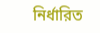নির্ধারিত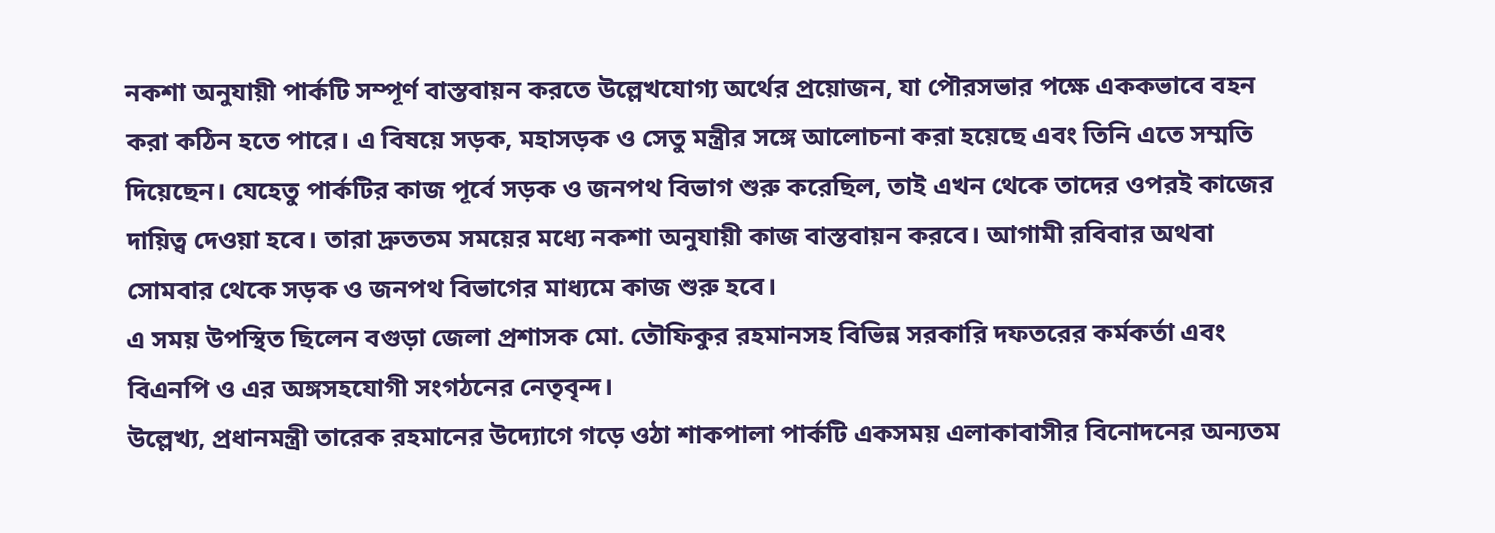নকশা অনুযায়ী পার্কটি সম্পূর্ণ বাস্তবায়ন করতে উল্লেখযোগ্য অর্থের প্রয়োজন, যা পৌরসভার পক্ষে এককভাবে বহন করা কঠিন হতে পারে। এ বিষয়ে সড়ক, মহাসড়ক ও সেতু মন্ত্রীর সঙ্গে আলোচনা করা হয়েছে এবং তিনি এতে সম্মতি দিয়েছেন। যেহেতু পার্কটির কাজ পূর্বে সড়ক ও জনপথ বিভাগ শুরু করেছিল, তাই এখন থেকে তাদের ওপরই কাজের দায়িত্ব দেওয়া হবে। তারা দ্রুততম সময়ের মধ্যে নকশা অনুযায়ী কাজ বাস্তবায়ন করবে। আগামী রবিবার অথবা সোমবার থেকে সড়ক ও জনপথ বিভাগের মাধ্যমে কাজ শুরু হবে।
এ সময় উপস্থিত ছিলেন বগুড়া জেলা প্রশাসক মো. তৌফিকুর রহমানসহ বিভিন্ন সরকারি দফতরের কর্মকর্তা এবং বিএনপি ও এর অঙ্গসহযোগী সংগঠনের নেতৃবৃন্দ।
উল্লেখ্য, প্রধানমন্ত্রী তারেক রহমানের উদ্যোগে গড়ে ওঠা শাকপালা পার্কটি একসময় এলাকাবাসীর বিনোদনের অন্যতম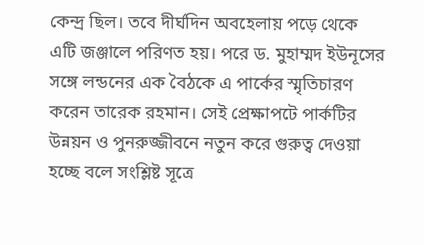কেন্দ্র ছিল। তবে দীর্ঘদিন অবহেলায় পড়ে থেকে এটি জঞ্জালে পরিণত হয়। পরে ড. মুহাম্মদ ইউনূসের সঙ্গে লন্ডনের এক বৈঠকে এ পার্কের স্মৃতিচারণ করেন তারেক রহমান। সেই প্রেক্ষাপটে পার্কটির উন্নয়ন ও পুনরুজ্জীবনে নতুন করে গুরুত্ব দেওয়া হচ্ছে বলে সংশ্লিষ্ট সূত্রে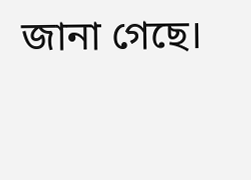জানা গেছে।